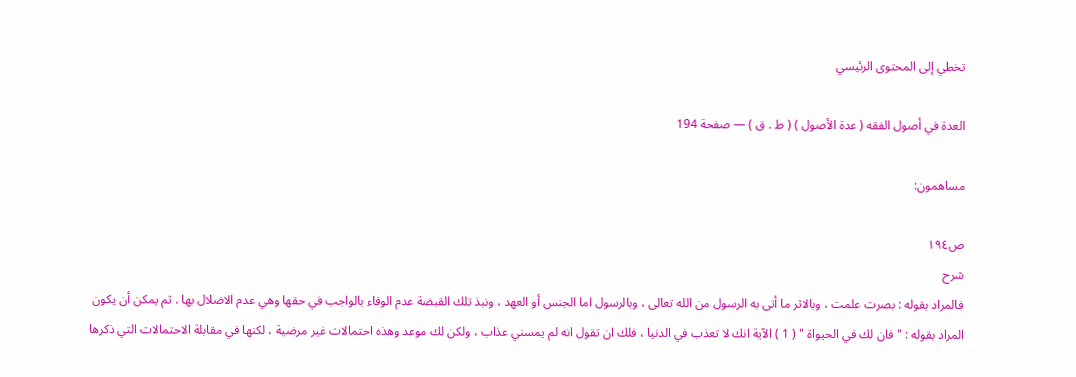تخطي إلى المحتوى الرئيسي

العدة في أصول الفقه ( عدة الأصول ) ( ط . ق ) — صفحة 194

مساهمون:

ص١٩٤
شرح
فالمراد بقوله : بصرت علمت ، وبالاثر ما أتى به الرسول من الله تعالى ، وبالرسول اما الجنس أو العهد ، ونبذ تلك القبضة عدم الوفاء بالواجب في حقها وهي عدم الاضلال بها . ثم يمكن أن يكون المراد بقوله : " فان لك في الحيواة " ( 1 ) الآية انك لا تعذب في الدنيا ، فلك ان تقول انه لم يمسني عذاب ، ولكن لك موعد وهذه احتمالات غير مرضية ، لكنها في مقابلة الاحتمالات التي ذكرها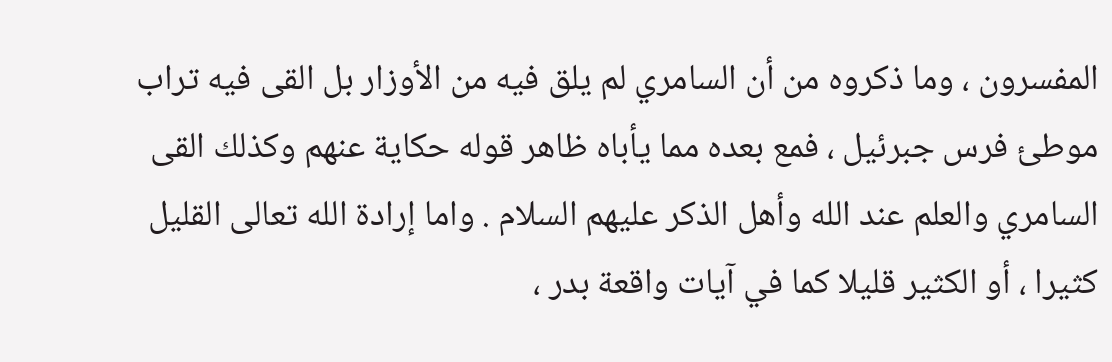المفسرون ، وما ذكروه من أن السامري لم يلق فيه من الأوزار بل القى فيه تراب موطئ فرس جبرئيل ، فمع بعده مما يأباه ظاهر قوله حكاية عنهم وكذلك القى السامري والعلم عند الله وأهل الذكر عليهم السلام . واما إرادة الله تعالى القليل كثيرا ، أو الكثير قليلا كما في آيات واقعة بدر ،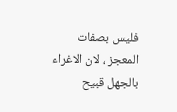فليس بصفات المعجز ، لان الاغراء بالجهل قبيح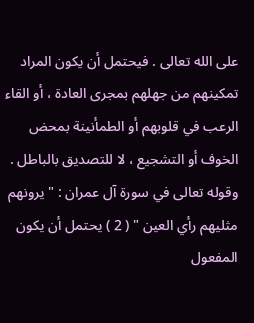على الله تعالى . فيحتمل أن يكون المراد تمكينهم من جهلهم بمجرى العادة ، أو القاء الرعب في قلوبهم أو الطمأنينة بمحض الخوف أو التشجيع ، لا للتصديق بالباطل . وقوله تعالى في سورة آل عمران : " يرونهم مثليهم رأي العين " ( 2 ) يحتمل أن يكون المفعول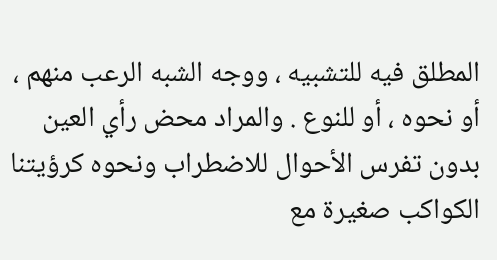المطلق فيه للتشبيه ، ووجه الشبه الرعب منهم ، أو نحوه ، أو للنوع . والمراد محض رأي العين بدون تفرس الأحوال للاضطراب ونحوه كرؤيتنا الكواكب صغيرة مع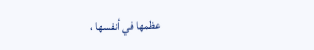عظمها في أنفسها ،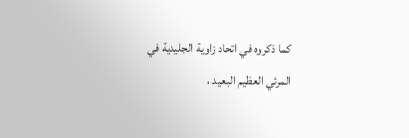كما ذكروه في اتحاد زاوية الجليدية في المرئي العظيم البعيد ،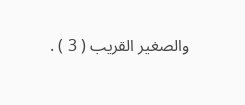والصغير القريب ( 3 ) .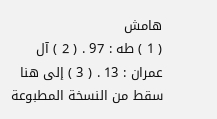هامش
( 1 ) طه : 97 . ( 2 ) آل عمران : 13 . ( 3 ) إلى هنا سقط من النسخة المطبوعة